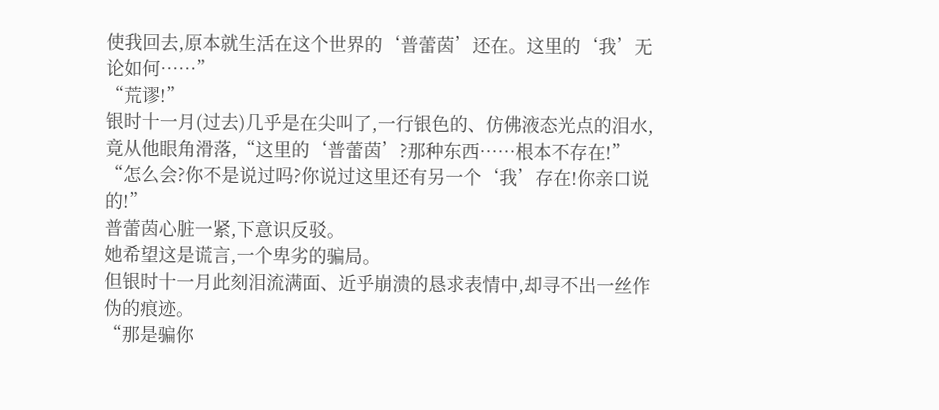使我回去,原本就生活在这个世界的‘普蕾茵’还在。这里的‘我’无论如何……”
“荒谬!”
银时十一月(过去)几乎是在尖叫了,一行银色的、仿佛液态光点的泪水,竟从他眼角滑落,“这里的‘普蕾茵’?那种东西……根本不存在!”
“怎么会?你不是说过吗?你说过这里还有另一个‘我’存在!你亲口说的!”
普蕾茵心脏一紧,下意识反驳。
她希望这是谎言,一个卑劣的骗局。
但银时十一月此刻泪流满面、近乎崩溃的恳求表情中,却寻不出一丝作伪的痕迹。
“那是骗你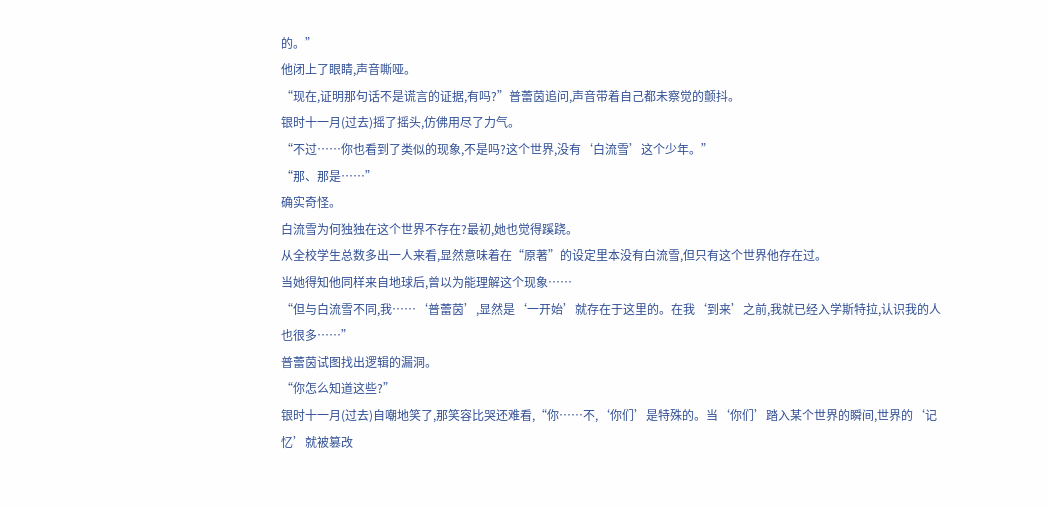的。”
他闭上了眼睛,声音嘶哑。
“现在,证明那句话不是谎言的证据,有吗?”普蕾茵追问,声音带着自己都未察觉的颤抖。
银时十一月(过去)摇了摇头,仿佛用尽了力气。
“不过……你也看到了类似的现象,不是吗?这个世界,没有‘白流雪’这个少年。”
“那、那是……”
确实奇怪。
白流雪为何独独在这个世界不存在?最初,她也觉得蹊跷。
从全校学生总数多出一人来看,显然意味着在“原著”的设定里本没有白流雪,但只有这个世界他存在过。
当她得知他同样来自地球后,曾以为能理解这个现象……
“但与白流雪不同,我……‘普蕾茵’,显然是‘一开始’就存在于这里的。在我‘到来’之前,我就已经入学斯特拉,认识我的人也很多……”
普蕾茵试图找出逻辑的漏洞。
“你怎么知道这些?”
银时十一月(过去)自嘲地笑了,那笑容比哭还难看,“你……不,‘你们’是特殊的。当‘你们’踏入某个世界的瞬间,世界的‘记忆’就被篡改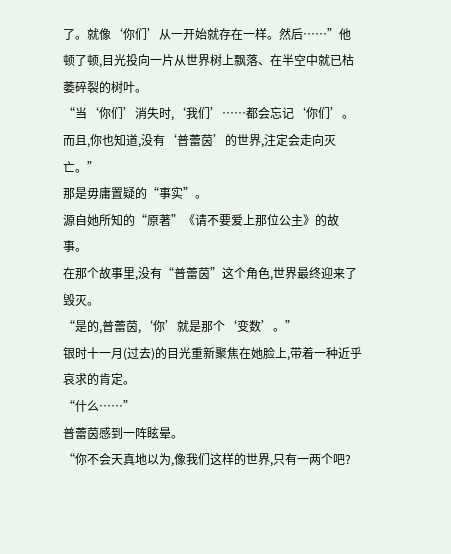了。就像‘你们’从一开始就存在一样。然后……”他顿了顿,目光投向一片从世界树上飘落、在半空中就已枯萎碎裂的树叶。
“当‘你们’消失时,‘我们’……都会忘记‘你们’。而且,你也知道,没有‘普蕾茵’的世界,注定会走向灭亡。”
那是毋庸置疑的“事实”。
源自她所知的“原著”《请不要爱上那位公主》的故事。
在那个故事里,没有“普蕾茵”这个角色,世界最终迎来了毁灭。
“是的,普蕾茵,‘你’就是那个‘变数’。”
银时十一月(过去)的目光重新聚焦在她脸上,带着一种近乎哀求的肯定。
“什么……”
普蕾茵感到一阵眩晕。
“你不会天真地以为,像我们这样的世界,只有一两个吧?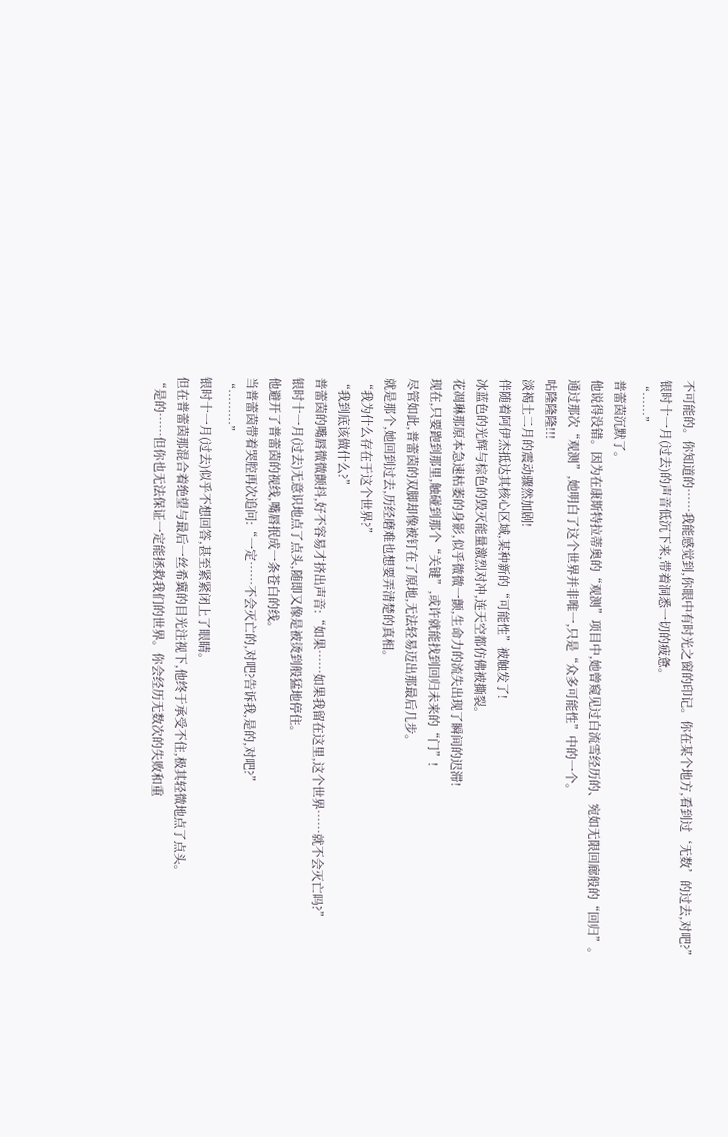不可能的。你知道的……我能感觉到,你眼中有时光之窗的印记。你在某个地方,看到过‘无数’的过去,对吧?”
银时十一月(过去)的声音低沉下来,带着洞悉一切的疲惫。
“……”
普蕾茵沉默了。
他说得没错。因为在康斯特拉蒂奥的“观测”项目中,她曾窥见过白流雪经历的、宛如无限回廊般的“回归”。
通过那次“观测”,她明白了这个世界并非唯一,只是“众多可能性”中的一个。
咕隆隆隆!!!
淡褐土二月的震动骤然加剧!
伴随着阿伊杰抵达其核心区域,某种新的“可能性”被触发了!
冰蓝色的光辉与棕色的毁灭能量激烈对冲,连天空都仿佛被撕裂。
花凋琳那原本急速枯萎的身影,似乎微微一颤,生命力的流失出现了瞬间的迟滞!
现在,只要跑到那里,触碰到那个“关键”,或许就能找到回归未来的“门”!
尽管如此,普蕾茵的双脚却像被钉在了原地,无法轻易迈出那最后几步。
就是那个,她回到过去,历经磨难也想要弄清楚的真相。
“我为什么存在于这个世界?”
“我到底该做什么?”
普蕾茵的嘴唇微微颤抖,好不容易才挤出声音:“如果……如果我留在这里,这个世界……就不会灭亡吗?”
银时十一月(过去)无意识地点了点头,随即又像是被烫到般猛地停住。
他避开了普蕾茵的视线,嘴唇抿成一条苍白的线。
当普蕾茵带着哭腔再次追问:“一定……不会灭亡的,对吧?告诉我,是的,对吧?”
“………”
银时十一月(过去)似乎不想回答,甚至紧紧闭上了眼睛。
但在普蕾茵那混合着绝望与最后一丝希冀的目光注视下,他终于承受不住,极其轻微地点了点头。
“是的……但你也无法保证一定能拯救我们的世界。你会经历无数次的失败和重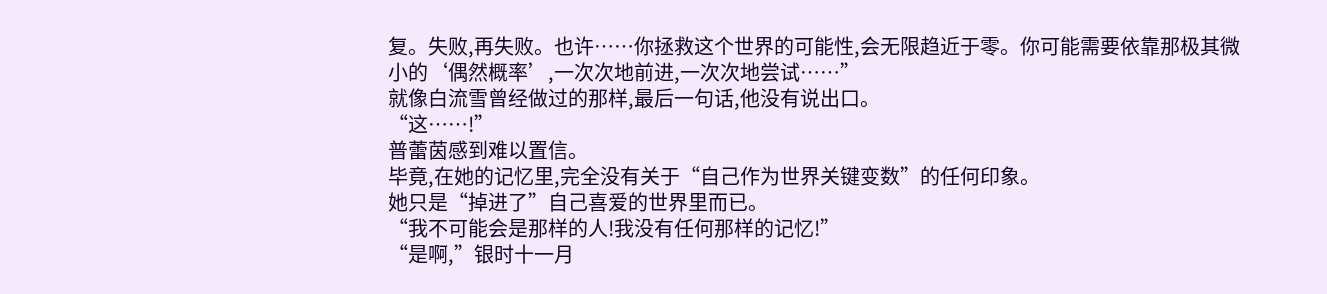复。失败,再失败。也许……你拯救这个世界的可能性,会无限趋近于零。你可能需要依靠那极其微小的‘偶然概率’,一次次地前进,一次次地尝试……”
就像白流雪曾经做过的那样,最后一句话,他没有说出口。
“这……!”
普蕾茵感到难以置信。
毕竟,在她的记忆里,完全没有关于“自己作为世界关键变数”的任何印象。
她只是“掉进了”自己喜爱的世界里而已。
“我不可能会是那样的人!我没有任何那样的记忆!”
“是啊,”银时十一月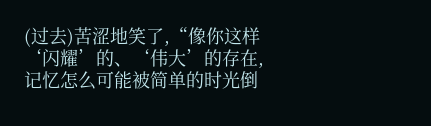(过去)苦涩地笑了,“像你这样‘闪耀’的、‘伟大’的存在,记忆怎么可能被简单的时光倒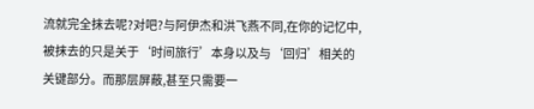流就完全抹去呢?对吧?与阿伊杰和洪飞燕不同,在你的记忆中,被抹去的只是关于‘时间旅行’本身以及与‘回归’相关的关键部分。而那层屏蔽,甚至只需要一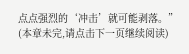点点强烈的‘冲击’就可能剥落。”
(本章未完,请点击下一页继续阅读)